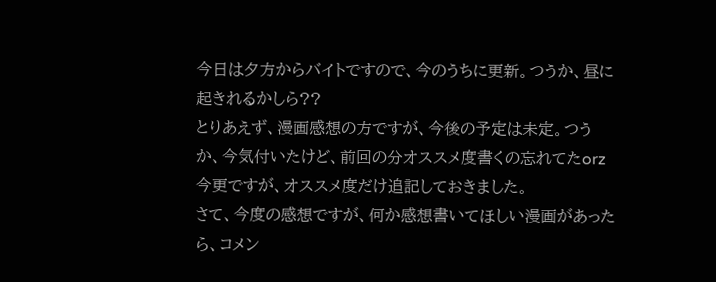今日は夕方からバイトですので、今のうちに更新。つうか、昼に起きれるかしら??
とりあえず、漫画感想の方ですが、今後の予定は未定。つうか、今気付いたけど、前回の分オススメ度書くの忘れてたorz
今更ですが、オススメ度だけ追記しておきました。
さて、今度の感想ですが、何か感想書いてほしい漫画があったら、コメン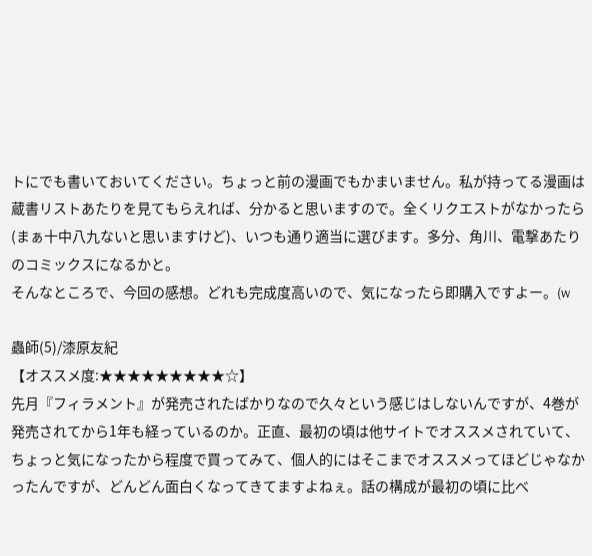トにでも書いておいてください。ちょっと前の漫画でもかまいません。私が持ってる漫画は蔵書リストあたりを見てもらえれば、分かると思いますので。全くリクエストがなかったら(まぁ十中八九ないと思いますけど)、いつも通り適当に選びます。多分、角川、電撃あたりのコミックスになるかと。
そんなところで、今回の感想。どれも完成度高いので、気になったら即購入ですよー。(w

蟲師(5)/漆原友紀
【オススメ度:★★★★★★★★★☆】
先月『フィラメント』が発売されたばかりなので久々という感じはしないんですが、4巻が発売されてから1年も経っているのか。正直、最初の頃は他サイトでオススメされていて、ちょっと気になったから程度で買ってみて、個人的にはそこまでオススメってほどじゃなかったんですが、どんどん面白くなってきてますよねぇ。話の構成が最初の頃に比べ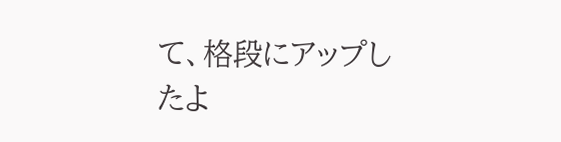て、格段にアップしたよ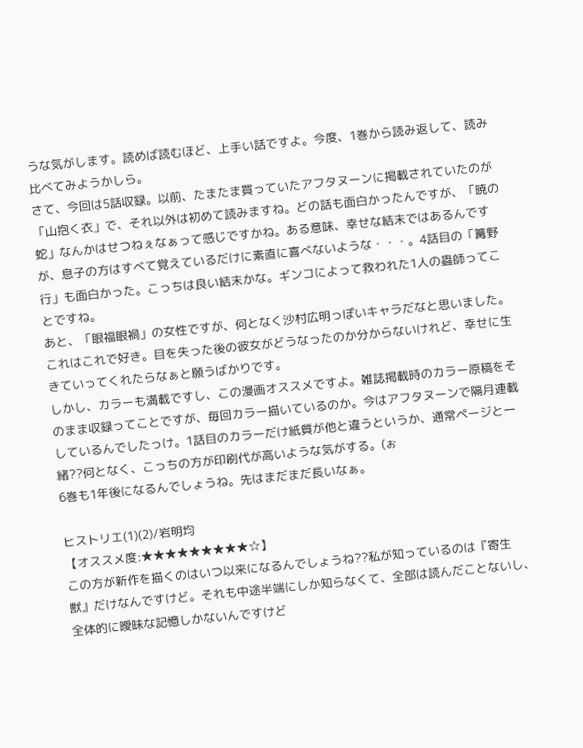うな気がします。読めば読むほど、上手い話ですよ。今度、1巻から読み返して、読み比べてみようかしら。
さて、今回は5話収録。以前、たまたま買っていたアフタヌーンに掲載されていたのが「山抱く衣」で、それ以外は初めて読みますね。どの話も面白かったんですが、「暁の蛇」なんかはせつねぇなぁって感じですかね。ある意味、幸せな結末ではあるんですが、息子の方はすべて覚えているだけに素直に喜べないような・・・。4話目の「篝野行」も面白かった。こっちは良い結末かな。ギンコによって救われた1人の蟲師ってことですね。
あと、「眼福眼禍」の女性ですが、何となく沙村広明っぽいキャラだなと思いました。これはこれで好き。目を失った後の彼女がどうなったのか分からないけれど、幸せに生きていってくれたらなぁと願うばかりです。
しかし、カラーも満載ですし、この漫画オススメですよ。雑誌掲載時のカラー原稿をそのまま収録ってことですが、毎回カラー描いているのか。今はアフタヌーンで隔月連載しているんでしたっけ。1話目のカラーだけ紙質が他と違うというか、通常ページと一緒??何となく、こっちの方が印刷代が高いような気がする。(ぉ
6巻も1年後になるんでしょうね。先はまだまだ長いなぁ。

ヒストリエ(1)(2)/岩明均
【オススメ度:★★★★★★★★★☆】
この方が新作を描くのはいつ以来になるんでしょうね??私が知っているのは『寄生獣』だけなんですけど。それも中途半端にしか知らなくて、全部は読んだことないし、全体的に曖昧な記憶しかないんですけど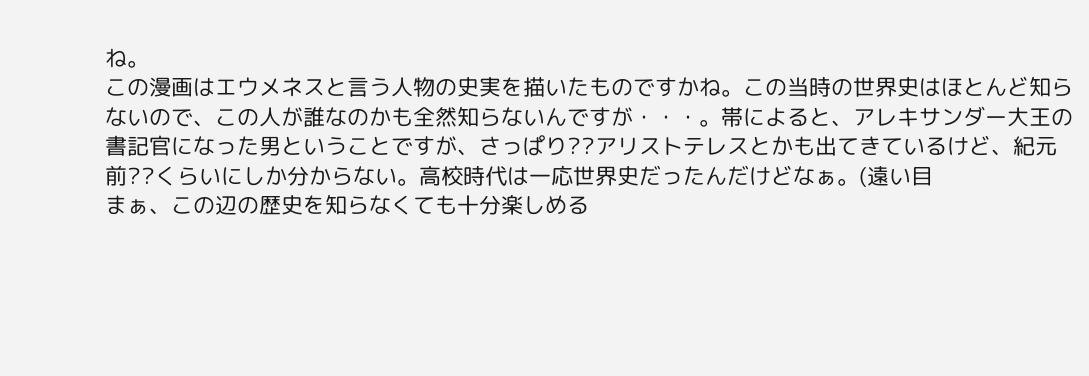ね。
この漫画はエウメネスと言う人物の史実を描いたものですかね。この当時の世界史はほとんど知らないので、この人が誰なのかも全然知らないんですが・・・。帯によると、アレキサンダー大王の書記官になった男ということですが、さっぱり??アリストテレスとかも出てきているけど、紀元前??くらいにしか分からない。高校時代は一応世界史だったんだけどなぁ。(遠い目
まぁ、この辺の歴史を知らなくても十分楽しめる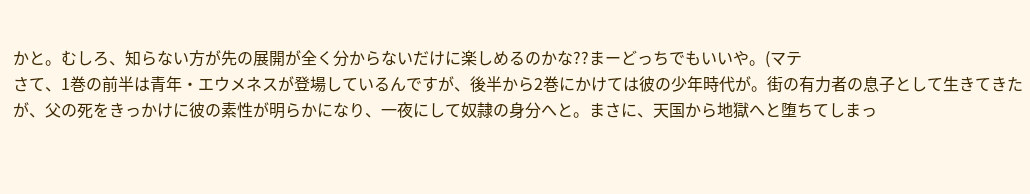かと。むしろ、知らない方が先の展開が全く分からないだけに楽しめるのかな??まーどっちでもいいや。(マテ
さて、1巻の前半は青年・エウメネスが登場しているんですが、後半から2巻にかけては彼の少年時代が。街の有力者の息子として生きてきたが、父の死をきっかけに彼の素性が明らかになり、一夜にして奴隷の身分へと。まさに、天国から地獄へと堕ちてしまっ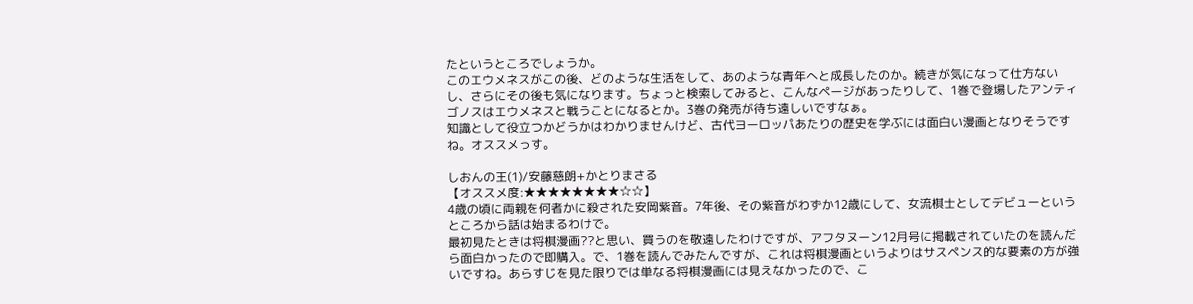たというところでしょうか。
このエウメネスがこの後、どのような生活をして、あのような青年へと成長したのか。続きが気になって仕方ないし、さらにその後も気になります。ちょっと検索してみると、こんなページがあったりして、1巻で登場したアンティゴノスはエウメネスと戦うことになるとか。3巻の発売が待ち遠しいですなぁ。
知識として役立つかどうかはわかりませんけど、古代ヨーロッパあたりの歴史を学ぶには面白い漫画となりそうですね。オススメっす。

しおんの王(1)/安藤慈朗+かとりまさる
【オススメ度:★★★★★★★★☆☆】
4歳の頃に両親を何者かに殺された安岡紫音。7年後、その紫音がわずか12歳にして、女流棋士としてデビューというところから話は始まるわけで。
最初見たときは将棋漫画??と思い、買うのを敬遠したわけですが、アフタヌーン12月号に掲載されていたのを読んだら面白かったので即購入。で、1巻を読んでみたんですが、これは将棋漫画というよりはサスペンス的な要素の方が強いですね。あらすじを見た限りでは単なる将棋漫画には見えなかったので、こ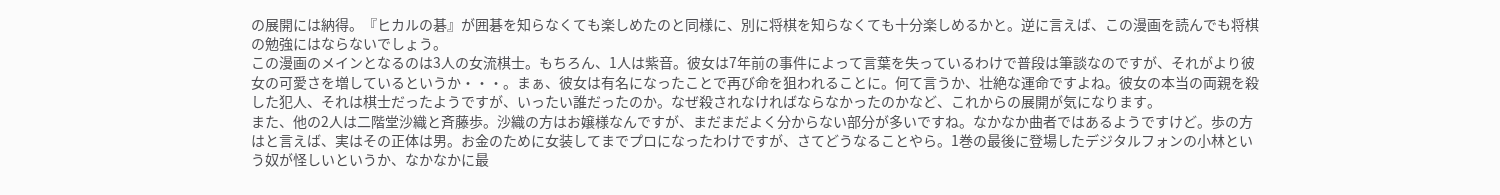の展開には納得。『ヒカルの碁』が囲碁を知らなくても楽しめたのと同様に、別に将棋を知らなくても十分楽しめるかと。逆に言えば、この漫画を読んでも将棋の勉強にはならないでしょう。
この漫画のメインとなるのは3人の女流棋士。もちろん、1人は紫音。彼女は7年前の事件によって言葉を失っているわけで普段は筆談なのですが、それがより彼女の可愛さを増しているというか・・・。まぁ、彼女は有名になったことで再び命を狙われることに。何て言うか、壮絶な運命ですよね。彼女の本当の両親を殺した犯人、それは棋士だったようですが、いったい誰だったのか。なぜ殺されなければならなかったのかなど、これからの展開が気になります。
また、他の2人は二階堂沙織と斉藤歩。沙織の方はお嬢様なんですが、まだまだよく分からない部分が多いですね。なかなか曲者ではあるようですけど。歩の方はと言えば、実はその正体は男。お金のために女装してまでプロになったわけですが、さてどうなることやら。1巻の最後に登場したデジタルフォンの小林という奴が怪しいというか、なかなかに最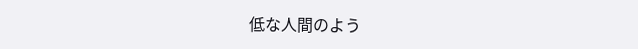低な人間のよう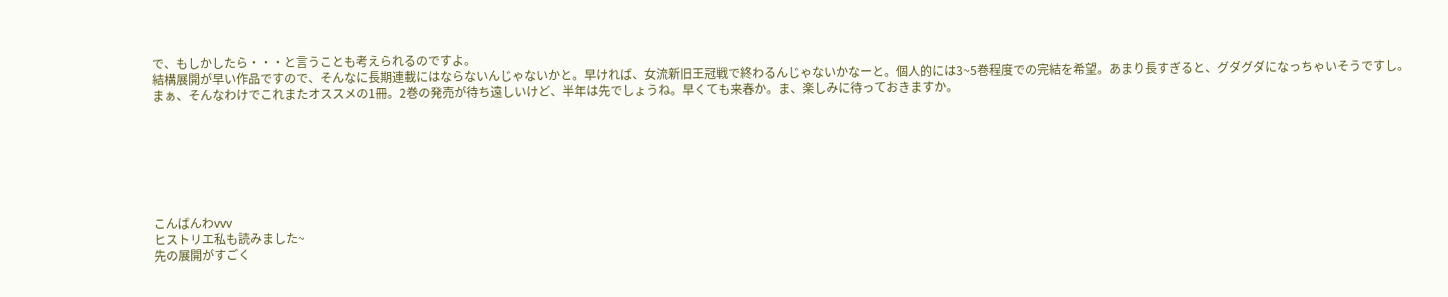で、もしかしたら・・・と言うことも考えられるのですよ。
結構展開が早い作品ですので、そんなに長期連載にはならないんじゃないかと。早ければ、女流新旧王冠戦で終わるんじゃないかなーと。個人的には3~5巻程度での完結を希望。あまり長すぎると、グダグダになっちゃいそうですし。
まぁ、そんなわけでこれまたオススメの1冊。2巻の発売が待ち遠しいけど、半年は先でしょうね。早くても来春か。ま、楽しみに待っておきますか。







こんばんわvvv
ヒストリエ私も読みました~
先の展開がすごく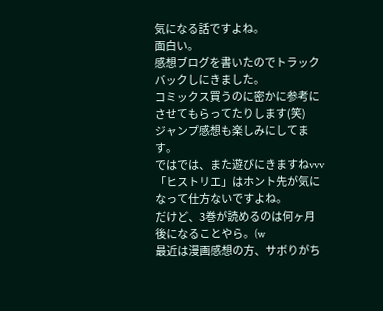気になる話ですよね。
面白い。
感想ブログを書いたのでトラックバックしにきました。
コミックス買うのに密かに参考にさせてもらってたりします(笑)
ジャンプ感想も楽しみにしてます。
ではでは、また遊びにきますねvvv
「ヒストリエ」はホント先が気になって仕方ないですよね。
だけど、3巻が読めるのは何ヶ月後になることやら。(w
最近は漫画感想の方、サボりがち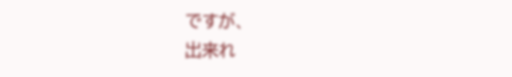ですが、
出来れ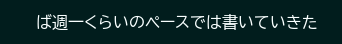ば週一くらいのペースでは書いていきた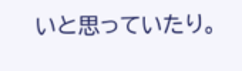いと思っていたり。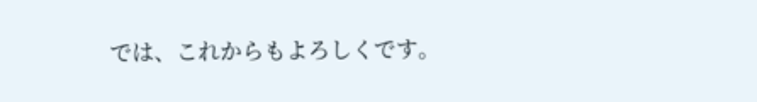では、これからもよろしくです。